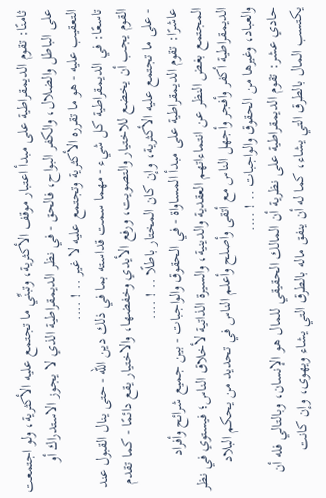ثامنًا: تقوم الديمقراطية على مبدأ اعتبار موقف الأكثرية، وتبنِّي ما تجتمع عليه الأكثرية، ولو اجتمعت على الباطل والضلال، والكفر البواح، فالحق - في نظر الديمقراطية الذي لا يجوز الاستدراك أو التعقيب عليه - هو ما تقرره الأكثرية وتجتمع عليه لا غير .. ! ....
تاسعًا: في الديمقراطية كل شيء - مهما سمت قداسته بما في ذلك دين الله - حتى ينال القبول عند القوم يجب أن يخضع للاختيار والتصويت، ورفع الأيدي وخفضها، والاختيار يقع دائمًا - كما تقدم - على ما تجتمع عليه الأكثرية، وإن كان المختار باطلًا .. ! ....
عاشرًا: تقوم الديمقراطية على مبدأ المساواة - في الحقوق والواجبات - بين جميع شرائح وأفراد المجتمع بغض النظر عن انتماءاتهم العقدية والدينية، والسيرة الذاتية لأخلاق الناس؛ فيستوي في نظر الديمقراطية أكفر وأفجر وأجهل الناس مع أتقى وأصلح وأعلم الناس في تحديد من يحكم البلاد والعباد، وغيرها من الحقوق والواجبات .. ! ....
حادي عشر: تقوم الديمقراطية على نظرية أن المالك الحقيقي للمال هو الإنسان، وبالتالي فله أن يكتسب المال بالطرق التي يشاء، كما له أن ينفق ماله بالطرق التي يشاء ويهوى، وإن كانت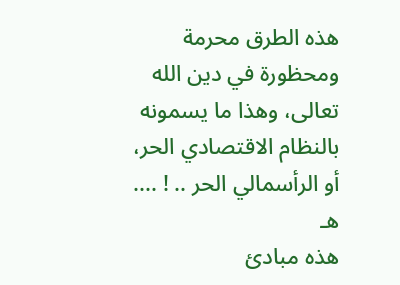هذه الطرق محرمة ومحظورة في دين الله تعالى، وهذا ما يسمونه بالنظام الاقتصادي الحر، أو الرأسمالي الحر .. ! .... هـ
هذه مبادئ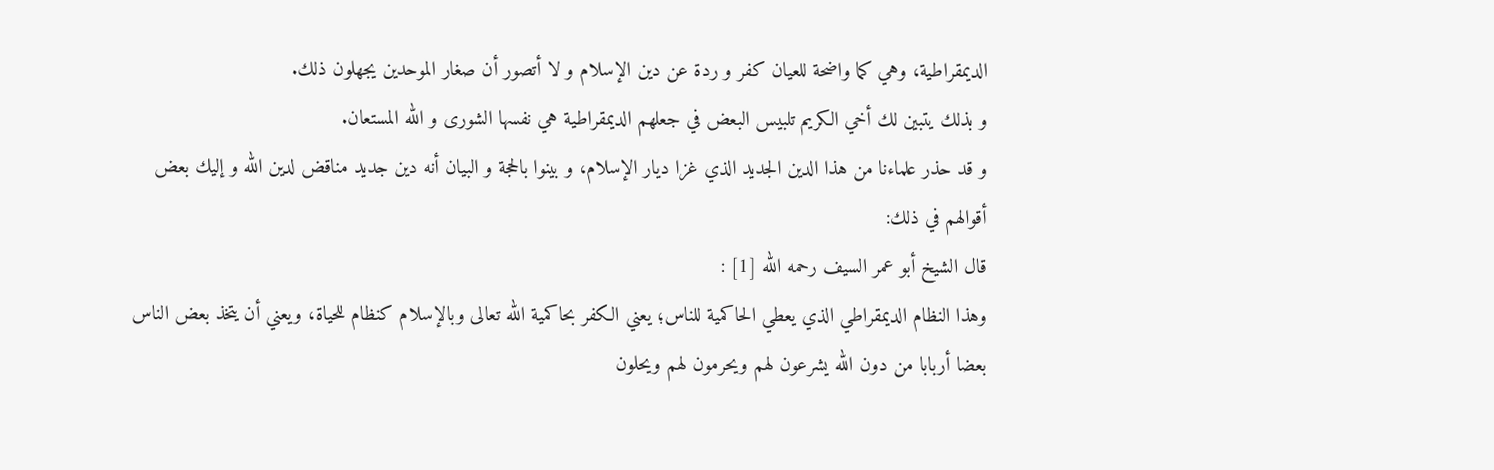الديمقراطية، وهي كما واضحة للعيان كفر و ردة عن دين الإسلام و لا أتصور أن صغار الموحدين يجهلون ذلك.
و بذلك يتبين لك أخي الكريم تلبيس البعض في جعلهم الديمقراطية هي نفسها الشورى و الله المستعان.
و قد حذر علماءنا من هذا الدين الجديد الذي غزا ديار الإسلام، و بينوا بالحجة و البيان أنه دين جديد مناقض لدين الله و إليك بعض أقوالهم في ذلك:
قال الشيخ أبو عمر السيف رحمه الله [1] :
وهذا النظام الديمقراطي الذي يعطي الحاكمية للناس؛ يعني الكفر بحاكمية الله تعالى وبالإسلام كنظام للحياة، ويعني أن يتخذ بعض الناس بعضا أربابا من دون الله يشرعون لهم ويحرمون لهم ويحلون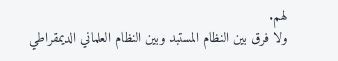لهم.
ولا فرق بين النظام المستبد وبين النظام العلماني الديمقراطي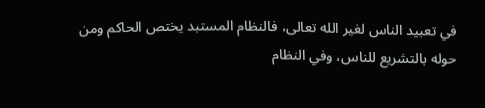في تعبيد الناس لغير الله تعالى، فالنظام المستبد يختص الحاكم ومن حوله بالتشريع للناس، وفي النظام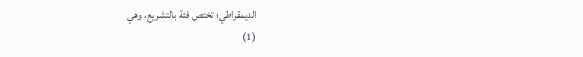الديمقراطي؛ تختص فئة بالتشريع، وهي
(1)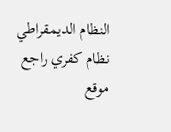النظام الديمقراطي نظام كفري راجع موقع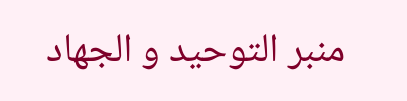منبر التوحيد و الجهاد